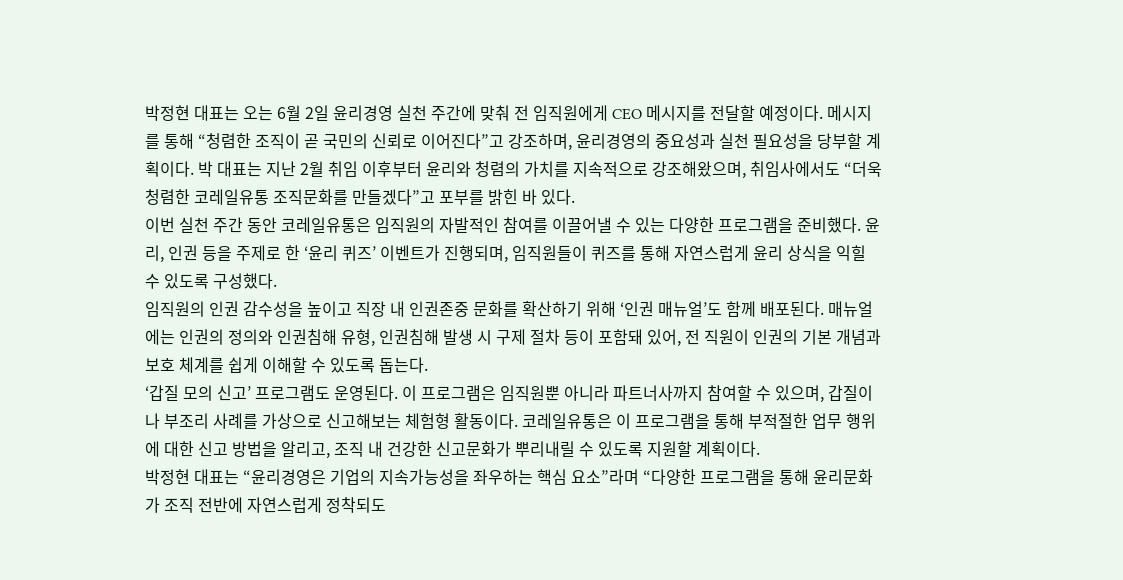박정현 대표는 오는 6월 2일 윤리경영 실천 주간에 맞춰 전 임직원에게 CEO 메시지를 전달할 예정이다. 메시지를 통해 “청렴한 조직이 곧 국민의 신뢰로 이어진다”고 강조하며, 윤리경영의 중요성과 실천 필요성을 당부할 계획이다. 박 대표는 지난 2월 취임 이후부터 윤리와 청렴의 가치를 지속적으로 강조해왔으며, 취임사에서도 “더욱 청렴한 코레일유통 조직문화를 만들겠다”고 포부를 밝힌 바 있다.
이번 실천 주간 동안 코레일유통은 임직원의 자발적인 참여를 이끌어낼 수 있는 다양한 프로그램을 준비했다. 윤리, 인권 등을 주제로 한 ‘윤리 퀴즈’ 이벤트가 진행되며, 임직원들이 퀴즈를 통해 자연스럽게 윤리 상식을 익힐 수 있도록 구성했다.
임직원의 인권 감수성을 높이고 직장 내 인권존중 문화를 확산하기 위해 ‘인권 매뉴얼’도 함께 배포된다. 매뉴얼에는 인권의 정의와 인권침해 유형, 인권침해 발생 시 구제 절차 등이 포함돼 있어, 전 직원이 인권의 기본 개념과 보호 체계를 쉽게 이해할 수 있도록 돕는다.
‘갑질 모의 신고’ 프로그램도 운영된다. 이 프로그램은 임직원뿐 아니라 파트너사까지 참여할 수 있으며, 갑질이나 부조리 사례를 가상으로 신고해보는 체험형 활동이다. 코레일유통은 이 프로그램을 통해 부적절한 업무 행위에 대한 신고 방법을 알리고, 조직 내 건강한 신고문화가 뿌리내릴 수 있도록 지원할 계획이다.
박정현 대표는 “윤리경영은 기업의 지속가능성을 좌우하는 핵심 요소”라며 “다양한 프로그램을 통해 윤리문화가 조직 전반에 자연스럽게 정착되도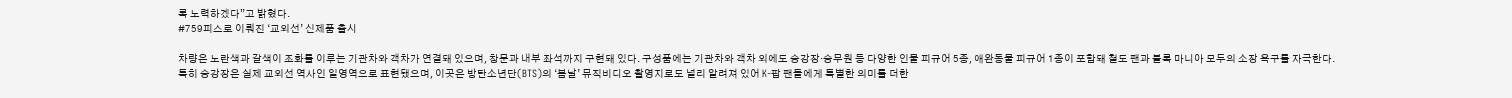록 노력하겠다”고 밝혔다.
#759피스로 이뤄진 ‘교외선’ 신제품 출시

차량은 노란색과 갈색이 조화를 이루는 기관차와 객차가 연결돼 있으며, 창문과 내부 좌석까지 구현돼 있다. 구성품에는 기관차와 객차 외에도 승강장·승무원 등 다양한 인물 피규어 5종, 애완동물 피규어 1종이 포함돼 철도 팬과 블록 마니아 모두의 소장 욕구를 자극한다.
특히 승강장은 실제 교외선 역사인 일영역으로 표현됐으며, 이곳은 방탄소년단(BTS)의 ‘봄날’ 뮤직비디오 촬영지로도 널리 알려져 있어 K-팝 팬들에게 특별한 의미를 더한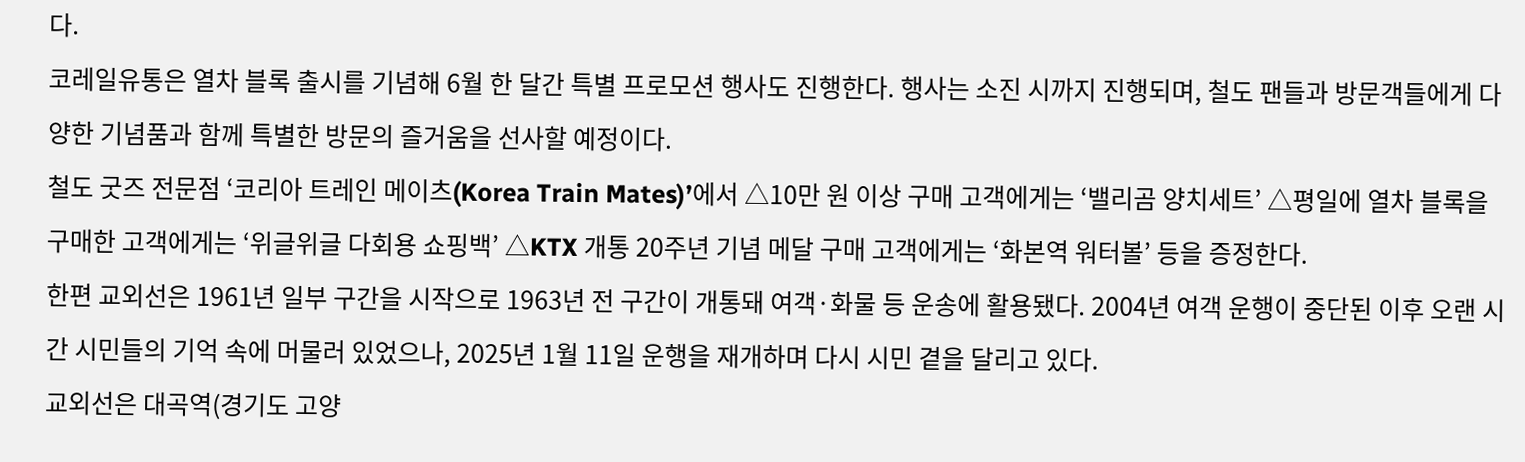다.
코레일유통은 열차 블록 출시를 기념해 6월 한 달간 특별 프로모션 행사도 진행한다. 행사는 소진 시까지 진행되며, 철도 팬들과 방문객들에게 다양한 기념품과 함께 특별한 방문의 즐거움을 선사할 예정이다.
철도 굿즈 전문점 ‘코리아 트레인 메이츠(Korea Train Mates)’에서 △10만 원 이상 구매 고객에게는 ‘밸리곰 양치세트’ △평일에 열차 블록을 구매한 고객에게는 ‘위글위글 다회용 쇼핑백’ △KTX 개통 20주년 기념 메달 구매 고객에게는 ‘화본역 워터볼’ 등을 증정한다.
한편 교외선은 1961년 일부 구간을 시작으로 1963년 전 구간이 개통돼 여객·화물 등 운송에 활용됐다. 2004년 여객 운행이 중단된 이후 오랜 시간 시민들의 기억 속에 머물러 있었으나, 2025년 1월 11일 운행을 재개하며 다시 시민 곁을 달리고 있다.
교외선은 대곡역(경기도 고양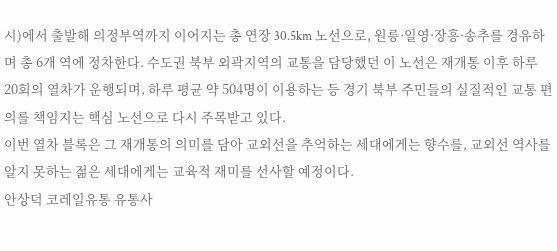시)에서 출발해 의정부역까지 이어지는 총 연장 30.5km 노선으로, 원릉·일영·장흥·송추를 경유하며 총 6개 역에 정차한다. 수도권 북부 외곽지역의 교통을 담당했던 이 노선은 재개통 이후 하루 20회의 열차가 운행되며, 하루 평균 약 504명이 이용하는 등 경기 북부 주민들의 실질적인 교통 편의를 책임지는 핵심 노선으로 다시 주목받고 있다.
이번 열차 블록은 그 재개통의 의미를 담아 교외선을 추억하는 세대에게는 향수를, 교외선 역사를 알지 못하는 젊은 세대에게는 교육적 재미를 선사할 예정이다.
안상덕 코레일유통 유통사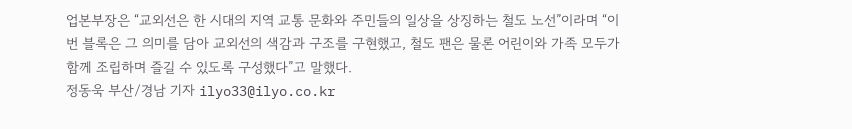업본부장은 “교외선은 한 시대의 지역 교통 문화와 주민들의 일상을 상징하는 철도 노선”이라며 “이번 블록은 그 의미를 담아 교외선의 색감과 구조를 구현했고, 철도 팬은 물론 어린이와 가족 모두가 함께 조립하며 즐길 수 있도록 구성했다”고 말했다.
정동욱 부산/경남 기자 ilyo33@ilyo.co.kr